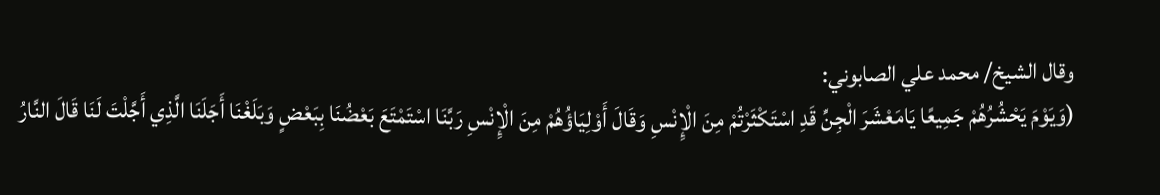وقال الشيخ/ محمد علي الصابوني:
(وَيَوْمَ يَحْشُرُهُمْ جَمِيعًا يَامَعْشَرَ الْجِنِّ قَدِ اسْتَكْثَرْتُمْ مِنَ الْإِنْسِ وَقَالَ أَوْلِيَاؤُهُمْ مِنَ الْإِنْسِ رَبَّنَا اسْتَمْتَعَ بَعْضُنَا بِبَعْضٍ وَبَلَغْنَا أَجَلَنَا الَّذِي أَجَّلْتَ لَنَا قَالَ النَّارُ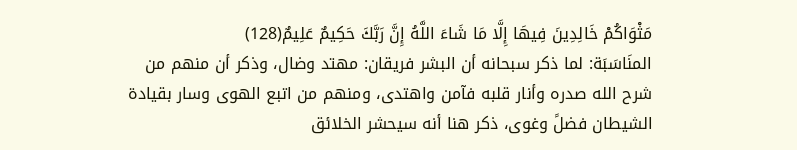مَثْوَاكُمْ خَالِدِينَ فِيهَا إِلَّا مَا شَاءَ اللَّهُ إِنَّ رَبَّكَ حَكِيمٌ عَلِيمٌ(128)
المنَاسَبَة: لما ذكر سبحانه أن البشر فريقان: مهتد وضال، وذكر أن منهم من شرح الله صدره وأنار قلبه فآمن واهتدى، ومنهم من اتبع الهوى وسار بقيادة الشيطان فضلً وغوى، ذكر هنا أنه سيحشر الخلائق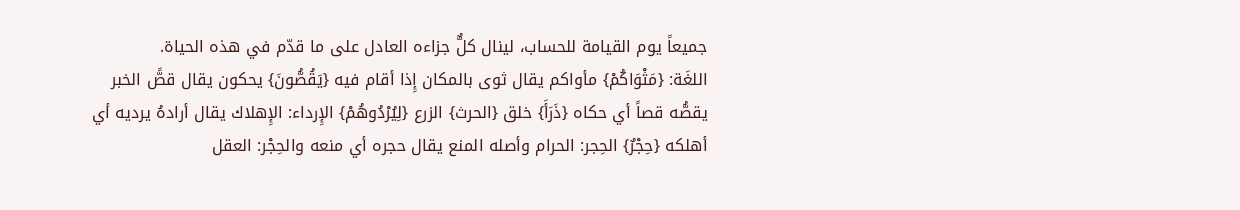جميعاً يوم القيامة للحساب، لينال كلٌّ جزاءه العادل على ما قدّم في هذه الحياة.
اللغَة: {مَثْوَاكُمْ} مأواكم يقال ثوى بالمكان إِذا أقام فيه {يَقُصُّونَ} يحكون يقال قصًّ الخبر يقصُّه قصاً أي حكاه {ذَرَأَ} خلق {الحرث} الزرع {لِيُرْدُوهُمْ} الإِرداء: الإِهلاك يقال أرادهُ يرديه أي أهلكه {حِجْرٌ} الحِجر: الحرام وأصله المنع يقال حجره أي منعه والحِجْر: العقل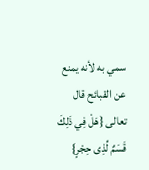سمي به لأنه يمنع عن القبائح قال تعالى {هَلْ فِي ذَلِكَ قَسَمٌ لِّذِى حِجْرٍ}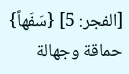[الفجر: 5] {سَفَهاً} حماقة وجهالة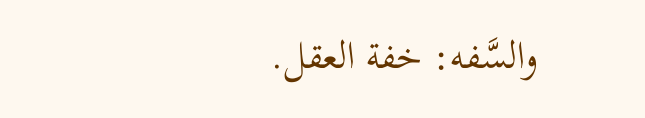والسَّفه: خفة العقل.